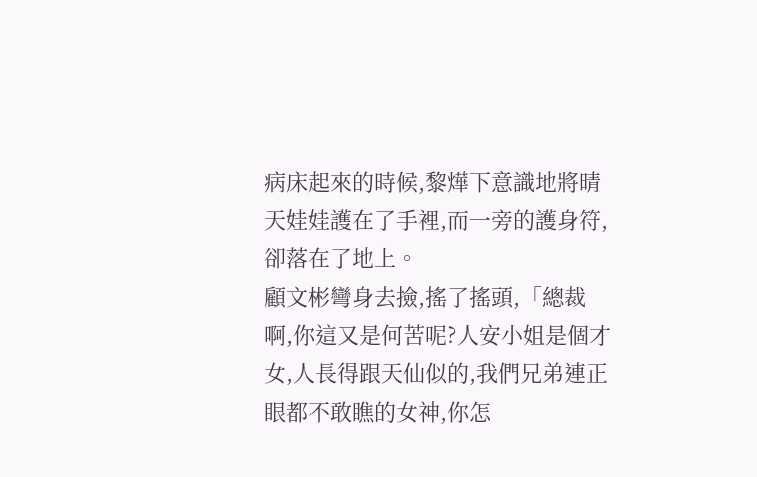病床起來的時候,黎燁下意識地將晴天娃娃護在了手裡,而一旁的護身符,卻落在了地上。
顧文彬彎身去撿,搖了搖頭,「總裁啊,你這又是何苦呢?人安小姐是個才女,人長得跟天仙似的,我們兄弟連正眼都不敢瞧的女神,你怎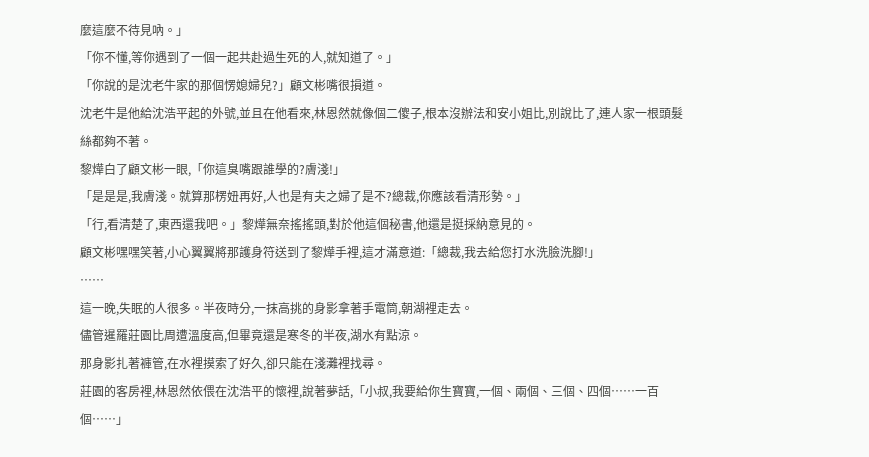麼這麼不待見吶。」
「你不懂,等你遇到了一個一起共赴過生死的人,就知道了。」
「你說的是沈老牛家的那個愣媳婦兒?」顧文彬嘴很損道。
沈老牛是他給沈浩平起的外號,並且在他看來,林恩然就像個二傻子,根本沒辦法和安小姐比,別說比了,連人家一根頭髮絲都夠不著。
黎燁白了顧文彬一眼,「你這臭嘴跟誰學的?膚淺!」
「是是是,我膚淺。就算那楞妞再好,人也是有夫之婦了是不?總裁,你應該看清形勢。」
「行,看清楚了,東西還我吧。」黎燁無奈搖搖頭,對於他這個秘書,他還是挺採納意見的。
顧文彬嘿嘿笑著,小心翼翼將那護身符送到了黎燁手裡,這才滿意道:「總裁,我去給您打水洗臉洗腳!」
……
這一晚,失眠的人很多。半夜時分,一抹高挑的身影拿著手電筒,朝湖裡走去。
儘管暹羅莊園比周遭溫度高,但畢竟還是寒冬的半夜,湖水有點涼。
那身影扎著褲管,在水裡摸索了好久,卻只能在淺灘裡找尋。
莊園的客房裡,林恩然依偎在沈浩平的懷裡,說著夢話,「小叔,我要給你生寶寶,一個、兩個、三個、四個……一百個……」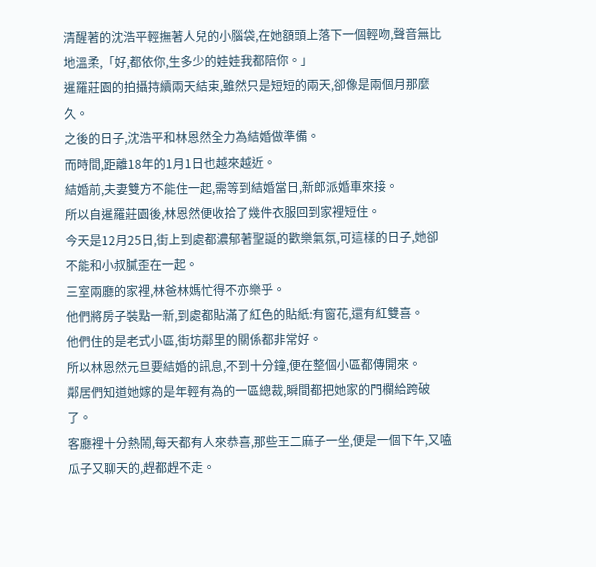清醒著的沈浩平輕撫著人兒的小腦袋,在她額頭上落下一個輕吻,聲音無比地溫柔,「好,都依你,生多少的娃娃我都陪你。」
暹羅莊園的拍攝持續兩天結束,雖然只是短短的兩天,卻像是兩個月那麼久。
之後的日子,沈浩平和林恩然全力為結婚做準備。
而時間,距離18年的1月1日也越來越近。
結婚前,夫妻雙方不能住一起,需等到結婚當日,新郎派婚車來接。
所以自暹羅莊園後,林恩然便收拾了幾件衣服回到家裡短住。
今天是12月25日,街上到處都濃郁著聖誕的歡樂氣氛,可這樣的日子,她卻不能和小叔膩歪在一起。
三室兩廳的家裡,林爸林媽忙得不亦樂乎。
他們將房子裝點一新,到處都貼滿了紅色的貼紙:有窗花,還有紅雙喜。
他們住的是老式小區,街坊鄰里的關係都非常好。
所以林恩然元旦要結婚的訊息,不到十分鐘,便在整個小區都傳開來。
鄰居們知道她嫁的是年輕有為的一區總裁,瞬間都把她家的門欄給跨破了。
客廳裡十分熱鬧,每天都有人來恭喜,那些王二麻子一坐,便是一個下午,又嗑瓜子又聊天的,趕都趕不走。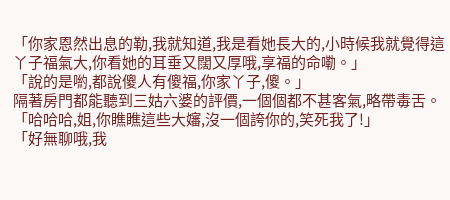「你家恩然出息的勒,我就知道,我是看她長大的,小時候我就覺得這丫子福氣大,你看她的耳垂又闊又厚哦,享福的命嘞。」
「說的是喲,都說傻人有傻福,你家丫子,傻。」
隔著房門都能聽到三姑六婆的評價,一個個都不甚客氣,略帶毒舌。
「哈哈哈,姐,你瞧瞧這些大嬸,沒一個誇你的,笑死我了!」
「好無聊哦,我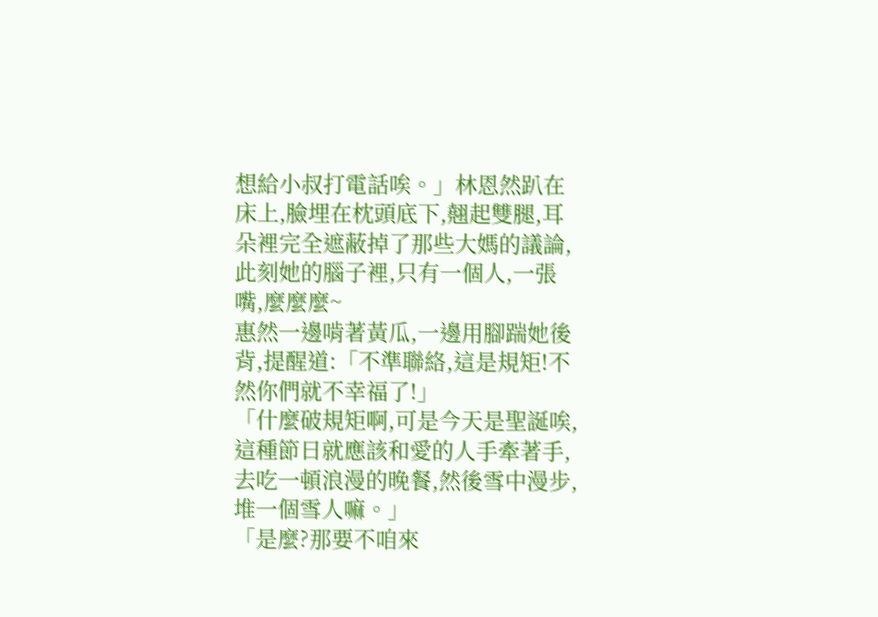想給小叔打電話唉。」林恩然趴在床上,臉埋在枕頭底下,翹起雙腿,耳朵裡完全遮蔽掉了那些大媽的議論,此刻她的腦子裡,只有一個人,一張嘴,麼麼麼~
惠然一邊啃著黃瓜,一邊用腳踹她後背,提醒道:「不準聯絡,這是規矩!不然你們就不幸福了!」
「什麼破規矩啊,可是今天是聖誕唉,這種節日就應該和愛的人手牽著手,去吃一頓浪漫的晚餐,然後雪中漫步,堆一個雪人嘛。」
「是麼?那要不咱來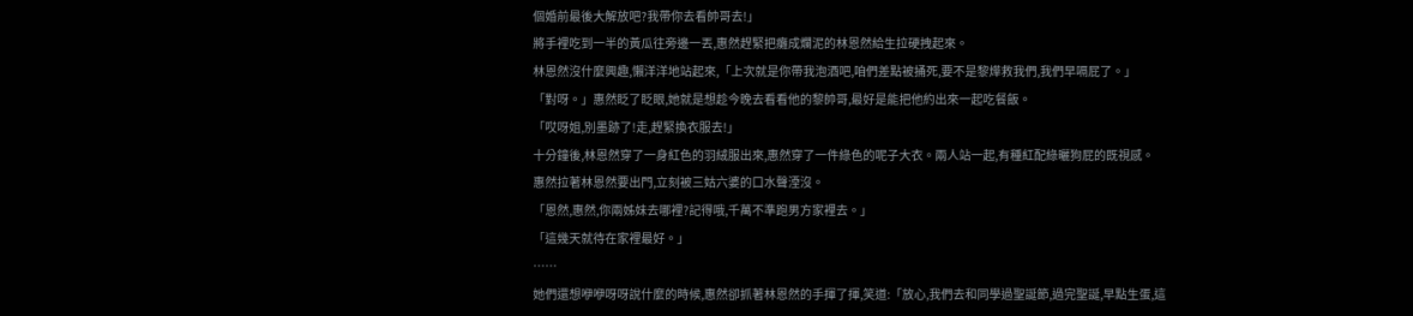個婚前最後大解放吧?我帶你去看帥哥去!」
將手裡吃到一半的黃瓜往旁邊一丟,惠然趕緊把癱成爛泥的林恩然給生拉硬拽起來。
林恩然沒什麼興趣,懶洋洋地站起來,「上次就是你帶我泡酒吧,咱們差點被捅死,要不是黎燁救我們,我們早嗝屁了。」
「對呀。」惠然眨了眨眼,她就是想趁今晚去看看他的黎帥哥,最好是能把他約出來一起吃餐飯。
「哎呀姐,別墨跡了!走,趕緊換衣服去!」
十分鐘後,林恩然穿了一身紅色的羽絨服出來,惠然穿了一件綠色的呢子大衣。兩人站一起,有種紅配綠曬狗屁的既視感。
惠然拉著林恩然要出門,立刻被三姑六婆的口水聲湮沒。
「恩然,惠然,你兩姊妹去哪裡?記得哦,千萬不準跑男方家裡去。」
「這幾天就待在家裡最好。」
……
她們還想咿咿呀呀說什麼的時候,惠然卻抓著林恩然的手揮了揮,笑道:「放心,我們去和同學過聖誕節,過完聖誕,早點生蛋,這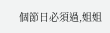個節日必須過,姐姐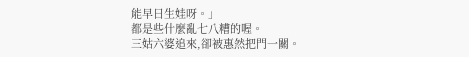能早日生娃呀。」
都是些什麼亂七八糟的喔。
三姑六婆追來,卻被惠然把門一關。